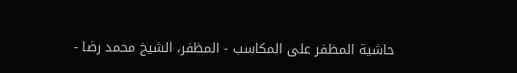حاشية المظفر على المكاسب - المظفر، الشيخ محمد رضا -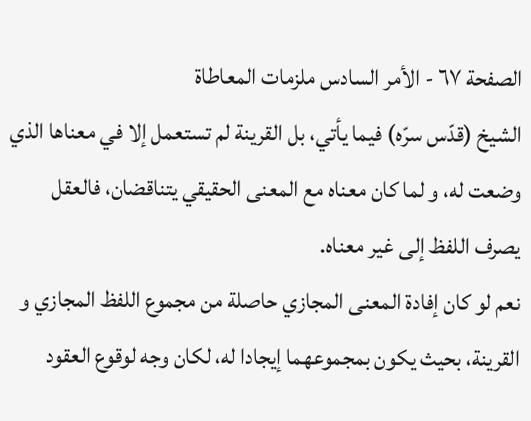الصفحة ٦٧ - الأمر السادس ملزمات المعاطاة
الشيخ (قدّس سرّه) فيما يأتي، بل القرينة لم تستعمل إلا في معناها الذي وضعت له، و لما كان معناه مع المعنى الحقيقي يتناقضان، فالعقل يصرف اللفظ إلى غير معناه.
نعم لو كان إفادة المعنى المجازي حاصلة من مجموع اللفظ المجازي و القرينة، بحيث يكون بمجموعهما إيجادا له، لكان وجه لوقوع العقود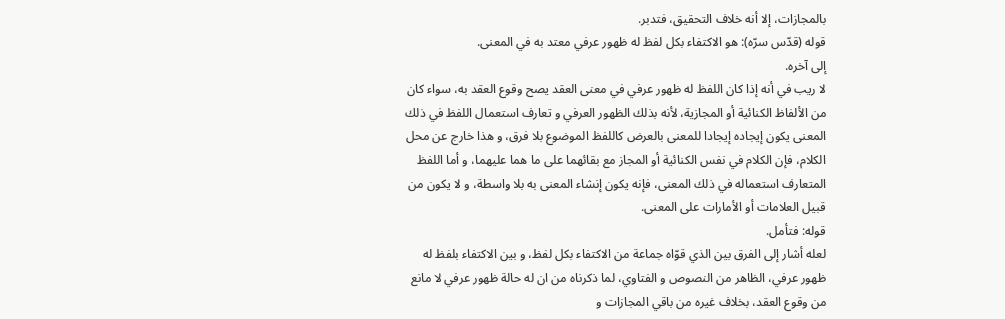بالمجازات، إلا أنه خلاف التحقيق، فتدبر.
قوله (قدّس سرّه): هو الاكتفاء بكل لفظ له ظهور عرفي معتد به في المعنى.
إلى آخره.
لا ريب في أنه إذا كان اللفظ له ظهور عرفي في معنى العقد يصح وقوع العقد به، سواء كان من الألفاظ الكنائية أو المجازية، لأنه بذلك الظهور العرفي و تعارف استعمال اللفظ في ذلك المعنى يكون إيجاده إيجادا للمعنى بالعرض كاللفظ الموضوع بلا فرق، و هذا خارج عن محل الكلام، فإن الكلام في نفس الكنائية أو المجاز مع بقائهما على ما هما عليهما، و أما اللفظ المتعارف استعماله في ذلك المعنى، فإنه يكون إنشاء المعنى به بلا واسطة، و لا يكون من قبيل العلامات أو الأمارات على المعنى.
قوله: فتأمل.
لعله أشار إلى الفرق بين الذي قوّاه جماعة من الاكتفاء بكل لفظ، و بين الاكتفاء بلفظ له ظهور عرفي، الظاهر من النصوص و الفتاوي، لما ذكرناه من ان له حالة ظهور عرفي لا مانع من وقوع العقد، بخلاف غيره من باقي المجازات و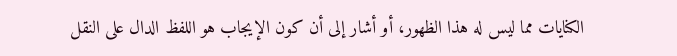الكنايات مما ليس له هذا الظهور، أو أشار إلى أن كون الإيجاب هو اللفظ الدال على النقل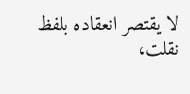لا يقتصر انعقاده بلفظ نقلت،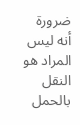ضرورة أنه ليس المراد هو النقل بالحمل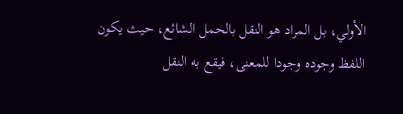الأولي، بل المراد هو النقل بالحمل الشائع، حيث يكون اللفظ وجوده وجودا للمعنى، فيقع به النقل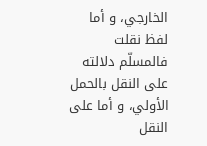الخارجي، و أما لفظ نقلت فالمسلّم دلالته على النقل بالحمل الأولي، و أما على النقل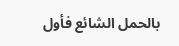بالحمل الشائع فأول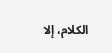الكلام، إلا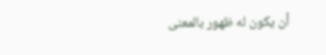أن يكون له ظهور بالمعنى